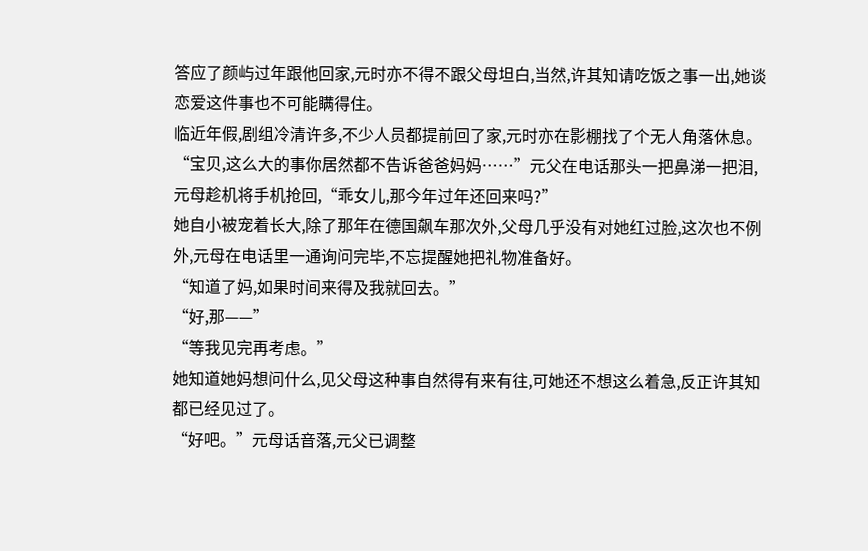答应了颜屿过年跟他回家,元时亦不得不跟父母坦白,当然,许其知请吃饭之事一出,她谈恋爱这件事也不可能瞒得住。
临近年假,剧组冷清许多,不少人员都提前回了家,元时亦在影棚找了个无人角落休息。
“宝贝,这么大的事你居然都不告诉爸爸妈妈……”元父在电话那头一把鼻涕一把泪,元母趁机将手机抢回,“乖女儿,那今年过年还回来吗?”
她自小被宠着长大,除了那年在德国飙车那次外,父母几乎没有对她红过脸,这次也不例外,元母在电话里一通询问完毕,不忘提醒她把礼物准备好。
“知道了妈,如果时间来得及我就回去。”
“好,那——”
“等我见完再考虑。”
她知道她妈想问什么,见父母这种事自然得有来有往,可她还不想这么着急,反正许其知都已经见过了。
“好吧。”元母话音落,元父已调整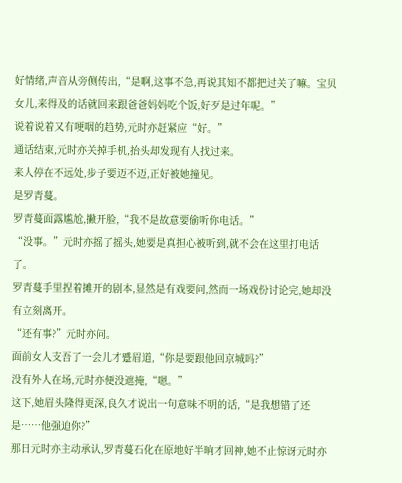好情绪,声音从旁侧传出,“是啊,这事不急,再说其知不都把过关了嘛。宝贝女儿,来得及的话就回来跟爸爸妈妈吃个饭,好歹是过年呢。”
说着说着又有哽咽的趋势,元时亦赶紧应“好。”
通话结束,元时亦关掉手机,抬头却发现有人找过来。
来人停在不远处,步子要迈不迈,正好被她撞见。
是罗青蔓。
罗青蔓面露尴尬,撇开脸,“我不是故意要偷听你电话。”
“没事。”元时亦摇了摇头,她要是真担心被听到,就不会在这里打电话了。
罗青蔓手里捏着摊开的剧本,显然是有戏要问,然而一场戏份讨论完,她却没有立刻离开。
“还有事?”元时亦问。
面前女人支吾了一会儿才蹙眉道,“你是要跟他回京城吗?”
没有外人在场,元时亦便没遮掩,“嗯。”
这下,她眉头隆得更深,良久才说出一句意味不明的话,“是我想错了还是……他强迫你?”
那日元时亦主动承认,罗青蔓石化在原地好半晌才回神,她不止惊讶元时亦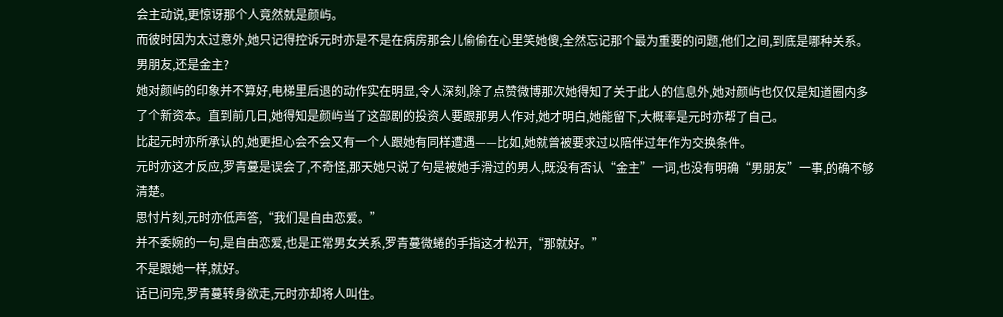会主动说,更惊讶那个人竟然就是颜屿。
而彼时因为太过意外,她只记得控诉元时亦是不是在病房那会儿偷偷在心里笑她傻,全然忘记那个最为重要的问题,他们之间,到底是哪种关系。
男朋友,还是金主?
她对颜屿的印象并不算好,电梯里后退的动作实在明显,令人深刻,除了点赞微博那次她得知了关于此人的信息外,她对颜屿也仅仅是知道圈内多了个新资本。直到前几日,她得知是颜屿当了这部剧的投资人要跟那男人作对,她才明白,她能留下,大概率是元时亦帮了自己。
比起元时亦所承认的,她更担心会不会又有一个人跟她有同样遭遇——比如,她就曾被要求过以陪伴过年作为交换条件。
元时亦这才反应,罗青蔓是误会了,不奇怪,那天她只说了句是被她手滑过的男人,既没有否认“金主”一词,也没有明确“男朋友”一事,的确不够清楚。
思忖片刻,元时亦低声答,“我们是自由恋爱。”
并不委婉的一句,是自由恋爱,也是正常男女关系,罗青蔓微蜷的手指这才松开,“那就好。”
不是跟她一样,就好。
话已问完,罗青蔓转身欲走,元时亦却将人叫住。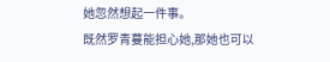她忽然想起一件事。
既然罗青蔓能担心她,那她也可以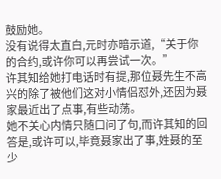鼓励她。
没有说得太直白,元时亦暗示道,“关于你的合约,或许你可以再尝试一次。”
许其知给她打电话时有提,那位聂先生不高兴的除了被他们这对小情侣怼外,还因为聂家最近出了点事,有些动荡。
她不关心内情只随口问了句,而许其知的回答是,或许可以,毕竟聂家出了事,姓聂的至少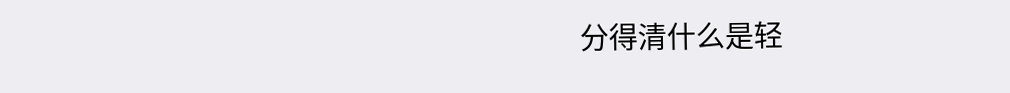分得清什么是轻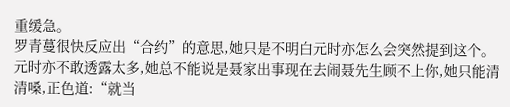重缓急。
罗青蔓很快反应出“合约”的意思,她只是不明白元时亦怎么会突然提到这个。
元时亦不敢透露太多,她总不能说是聂家出事现在去闹聂先生顾不上你,她只能清清嗓,正色道:“就当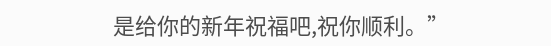是给你的新年祝福吧,祝你顺利。”